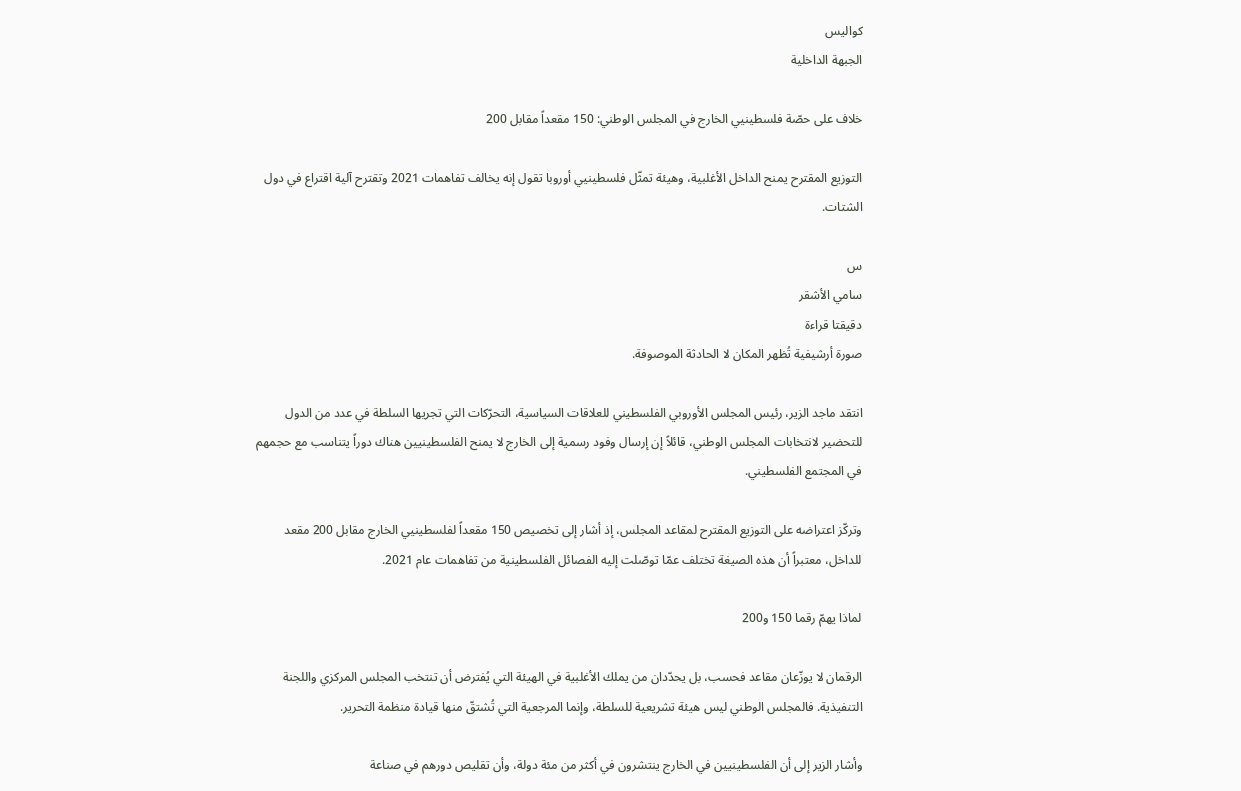كواليس
الجبهة الداخلية

خلاف على حصّة فلسطينيي الخارج في المجلس الوطني: 150 مقعداً مقابل 200

التوزيع المقترح يمنح الداخل الأغلبية، وهيئة تمثّل فلسطينيي أوروبا تقول إنه يخالف تفاهمات 2021 وتقترح آلية اقتراع في دول الشتات.

س
سامي الأشقر
دقيقتا قراءة
صورة أرشيفية تُظهر المكان لا الحادثة الموصوفة.

انتقد ماجد الزير، رئيس المجلس الأوروبي الفلسطيني للعلاقات السياسية، التحرّكات التي تجريها السلطة في عدد من الدول للتحضير لانتخابات المجلس الوطني، قائلاً إن إرسال وفود رسمية إلى الخارج لا يمنح الفلسطينيين هناك دوراً يتناسب مع حجمهم في المجتمع الفلسطيني.

وتركّز اعتراضه على التوزيع المقترح لمقاعد المجلس، إذ أشار إلى تخصيص 150 مقعداً لفلسطينيي الخارج مقابل 200 مقعد للداخل، معتبراً أن هذه الصيغة تختلف عمّا توصّلت إليه الفصائل الفلسطينية من تفاهمات عام 2021.

لماذا يهمّ رقما 150 و200

الرقمان لا يوزّعان مقاعد فحسب، بل يحدّدان من يملك الأغلبية في الهيئة التي يُفترض أن تنتخب المجلس المركزي واللجنة التنفيذية. فالمجلس الوطني ليس هيئة تشريعية للسلطة، وإنما المرجعية التي تُشتقّ منها قيادة منظمة التحرير.

وأشار الزير إلى أن الفلسطينيين في الخارج ينتشرون في أكثر من مئة دولة، وأن تقليص دورهم في صناعة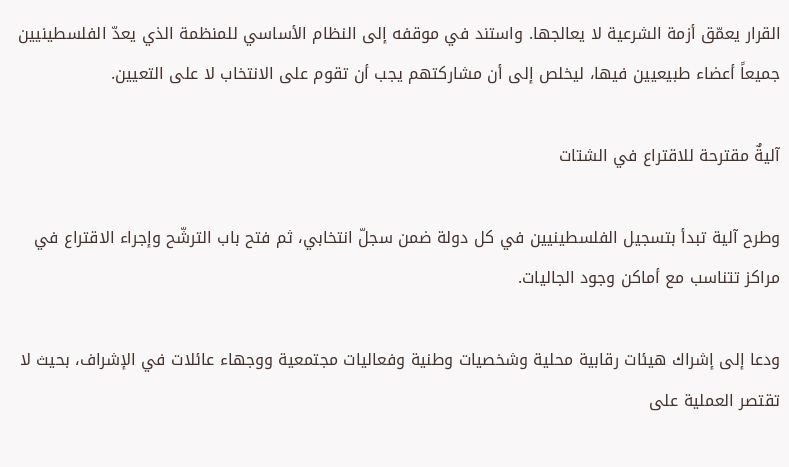القرار يعمّق أزمة الشرعية لا يعالجها. واستند في موقفه إلى النظام الأساسي للمنظمة الذي يعدّ الفلسطينيين جميعاً أعضاء طبيعيين فيها، ليخلص إلى أن مشاركتهم يجب أن تقوم على الانتخاب لا على التعيين.

آليةٌ مقترحة للاقتراع في الشتات

وطرح آلية تبدأ بتسجيل الفلسطينيين في كل دولة ضمن سجلّ انتخابي، ثم فتح باب الترشّح وإجراء الاقتراع في مراكز تتناسب مع أماكن وجود الجاليات.

ودعا إلى إشراك هيئات رقابية محلية وشخصيات وطنية وفعاليات مجتمعية ووجهاء عائلات في الإشراف، بحيث لا تقتصر العملية على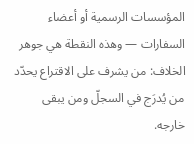المؤسسات الرسمية أو أعضاء السفارات — وهذه النقطة هي جوهر الخلاف: من يشرف على الاقتراع يحدّد من يُدرَج في السجلّ ومن يبقى خارجه.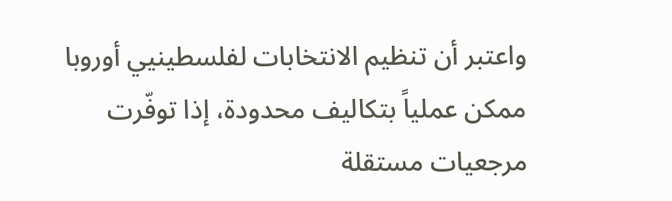واعتبر أن تنظيم الانتخابات لفلسطينيي أوروبا ممكن عملياً بتكاليف محدودة، إذا توفّرت مرجعيات مستقلة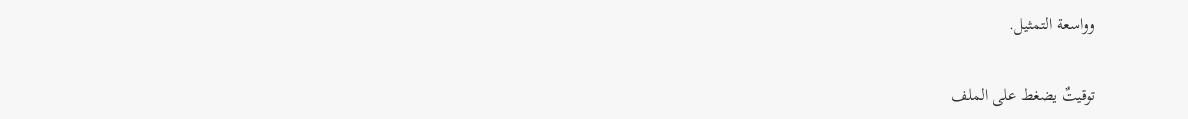وواسعة التمثيل.

توقيتٌ يضغط على الملف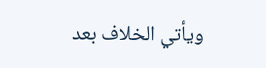ويأتي الخلاف بعد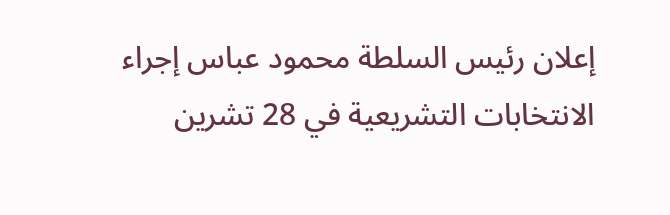إعلان رئيس السلطة محمود عباس إجراء الانتخابات التشريعية في 28 تشرين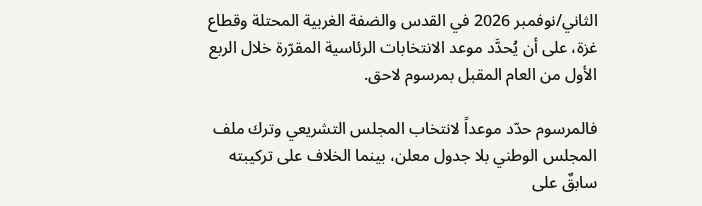الثاني/نوفمبر 2026 في القدس والضفة الغربية المحتلة وقطاع غزة، على أن يُحدَّد موعد الانتخابات الرئاسية المقرّرة خلال الربع الأول من العام المقبل بمرسوم لاحق.

فالمرسوم حدّد موعداً لانتخاب المجلس التشريعي وترك ملف المجلس الوطني بلا جدول معلن، بينما الخلاف على تركيبته سابقٌ على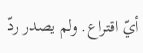أيّ اقتراع. ولم يصدر ردّ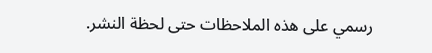رسمي على هذه الملاحظات حتى لحظة النشر.